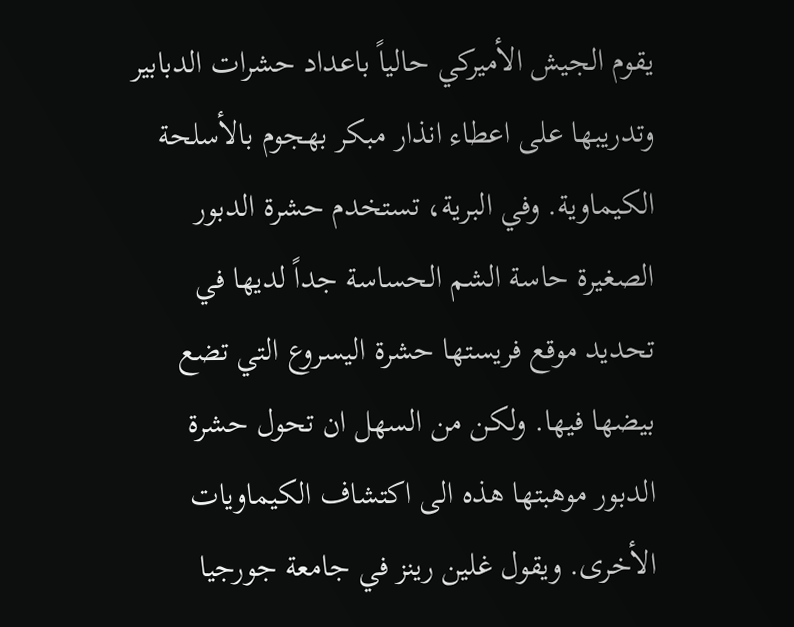يقوم الجيش الأميركي حالياً باعداد حشرات الدبابير وتدريبها على اعطاء انذار مبكر بهجوم بالأسلحة الكيماوية. وفي البرية، تستخدم حشرة الدبور الصغيرة حاسة الشم الحساسة جداً لديها في تحديد موقع فريستها حشرة اليسروع التي تضع بيضها فيها. ولكن من السهل ان تحول حشرة الدبور موهبتها هذه الى اكتشاف الكيماويات الأخرى. ويقول غلين رينز في جامعة جورجيا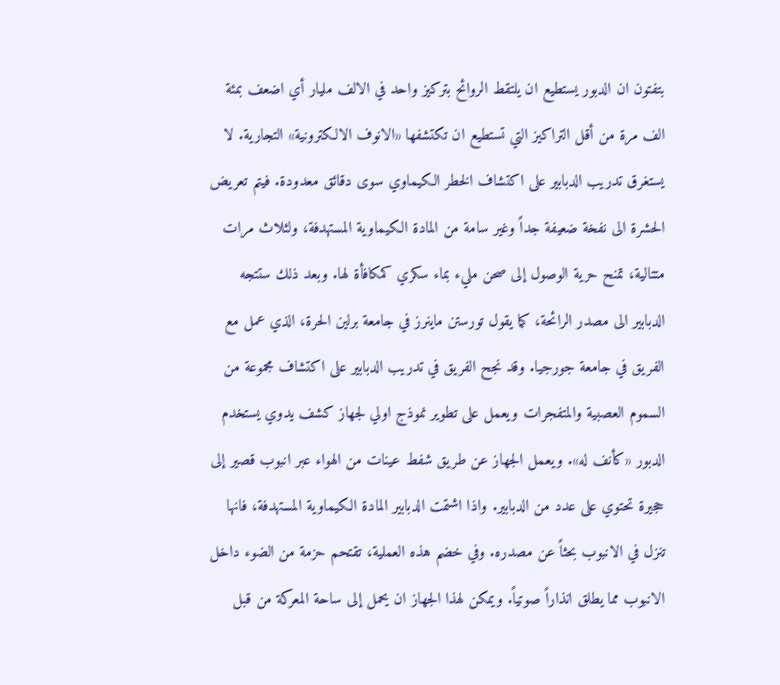بتفتون ان الدبور يستطيع ان يلتقط الروائح بتركيز واحد في الالف مليار أي اضعف بمئة الف مرة من أقل التراكيز التي تستطيع ان تكتشفها «الانوف الالكترونية» التجارية. لا يستغرق تدريب الدبابير على اكتشاف الخطر الكيماوي سوى دقائق معدودة. فيتم تعريض الحشرة الى نفخة ضعيفة جداً وغير سامة من المادة الكيماوية المستهدفة، ولثلاث مرات متتالية، تمنح حرية الوصول إلى صحن مليء بماء سكري كمكافأة لها. وبعد ذلك ستتجه الدبابير الى مصدر الرائحة، كما يقول تورستن ماينرز في جامعة برلين الحرة، الذي عمل مع الفريق في جامعة جورجيا. وقد نجح الفريق في تدريب الدبابير على اكتشاف مجموعة من السموم العصبية والمتفجرات ويعمل على تطوير نموذج اولي لجهاز كشف يدوي يستخدم الدبور «كأنف له». ويعمل الجهاز عن طريق شفط عينات من الهواء عبر انبوب قصير إلى حجيرة تحتوي على عدد من الدبابير. واذا اشتمت الدبابير المادة الكيماوية المستهدفة، فانها تنزل في الانبوب بحثاً عن مصدره. وفي خضم هذه العملية، تقتحم حزمة من الضوء داخل الانبوب مما يطلق انذاراً صوتياً. ويمكن لهذا الجهاز ان يحمل إلى ساحة المعركة من قبل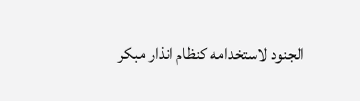الجنود لاستخدامه كنظام انذار مبكر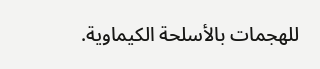للهجمات بالأسلحة الكيماوية.